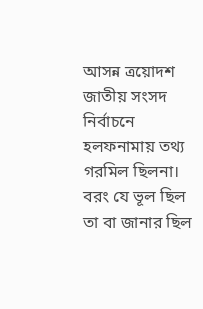আসন্ন ত্রয়োদশ জাতীয় সংসদ নির্বাচনে হলফনামায় তথ্য গরমিল ছিলনা। বরং যে ভূল ছিল তা বা জানার ছিল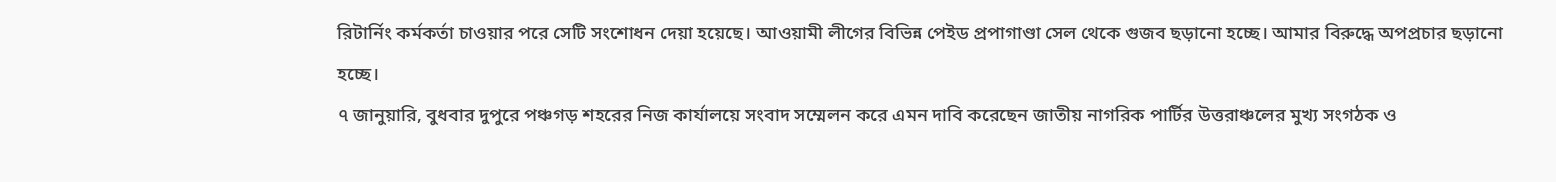রিটার্নিং কর্মকর্তা চাওয়ার পরে সেটি সংশোধন দেয়া হয়েছে। আওয়ামী লীগের বিভিন্ন পেইড প্রপাগাণ্ডা সেল থেকে গুজব ছড়ানো হচ্ছে। আমার বিরুদ্ধে অপপ্রচার ছড়ানো হচ্ছে।
৭ জানুয়ারি, বুধবার দুপুরে পঞ্চগড় শহরের নিজ কার্যালয়ে সংবাদ সম্মেলন করে এমন দাবি করেছেন জাতীয় নাগরিক পার্টির উত্তরাঞ্চলের মুখ্য সংগঠক ও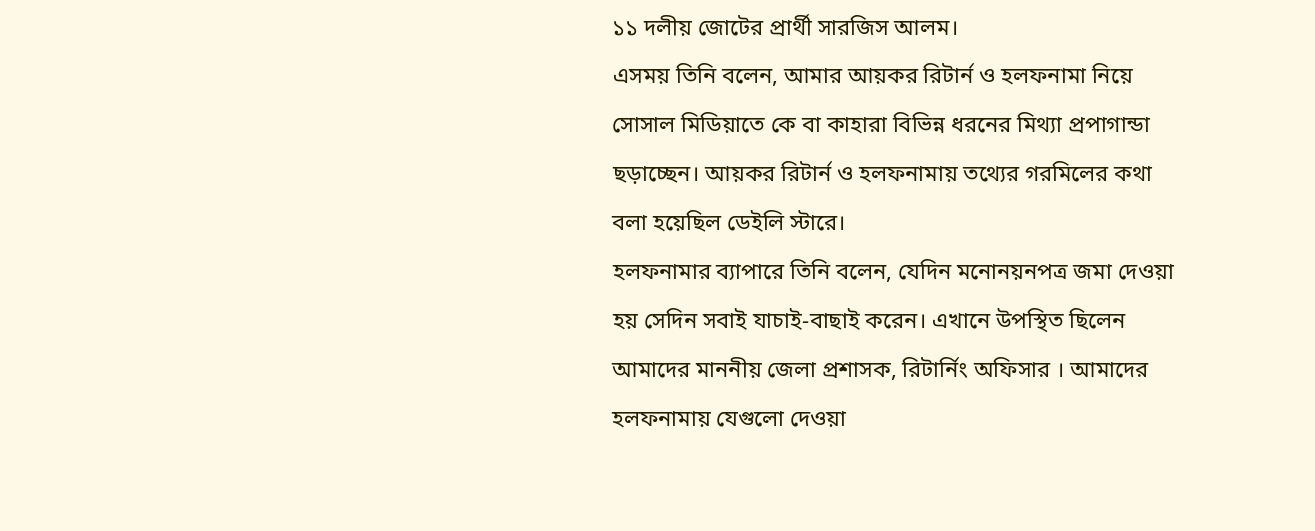১১ দলীয় জোটের প্রার্থী সারজিস আলম।
এসময় তিনি বলেন, আমার আয়কর রিটার্ন ও হলফনামা নিয়ে সোসাল মিডিয়াতে কে বা কাহারা বিভিন্ন ধরনের মিথ্যা প্রপাগান্ডা ছড়াচ্ছেন। আয়কর রিটার্ন ও হলফনামায় তথ্যের গরমিলের কথা বলা হয়েছিল ডেইলি স্টারে।
হলফনামার ব্যাপারে তিনি বলেন, যেদিন মনোনয়নপত্র জমা দেওয়া হয় সেদিন সবাই যাচাই-বাছাই করেন। এখানে উপস্থিত ছিলেন আমাদের মাননীয় জেলা প্রশাসক, রিটার্নিং অফিসার । আমাদের হলফনামায় যেগুলো দেওয়া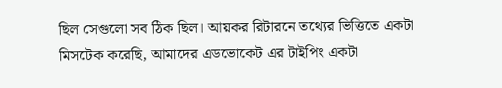ছিল সেগুলো সব ঠিক ছিল। আয়কর রিটারনে তথ্যের ভিত্তিতে একটা মিসটেক করেছি, আমাদের এডভোকেট এর টাইপিং একটা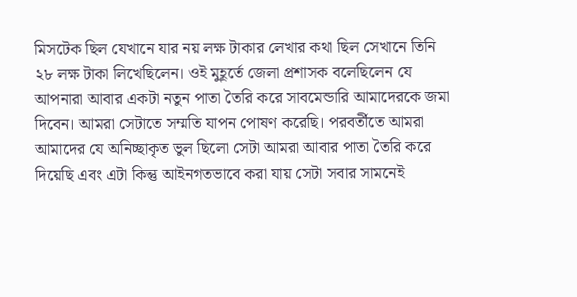মিসটেক ছিল যেখানে যার নয় লক্ষ টাকার লেখার কথা ছিল সেখানে তিনি ২৮ লক্ষ টাকা লিখেছিলেন। ওই মুহূর্তে জেলা প্রশাসক বলেছিলেন যে আপনারা আবার একটা নতুন পাতা তৈরি করে সাবমেন্ডারি আমাদেরকে জমা দিবেন। আমরা সেটাতে সম্মতি যাপন পোষণ করেছি। পরবর্তীতে আমরা আমাদের যে অনিচ্ছাকৃত ভুল ছিলো সেটা আমরা আবার পাতা তৈরি করে দিয়েছি এবং এটা কিন্তু আইনগতভাবে করা যায় সেটা সবার সামনেই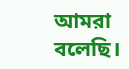আমরা বলেছি।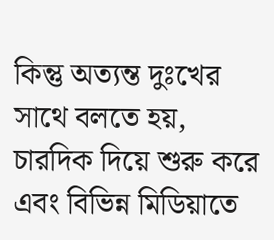কিন্তু অত্যন্ত দুঃখের সাথে বলতে হয়, চারদিক দিয়ে শুরু করে এবং বিভিন্ন মিডিয়াতে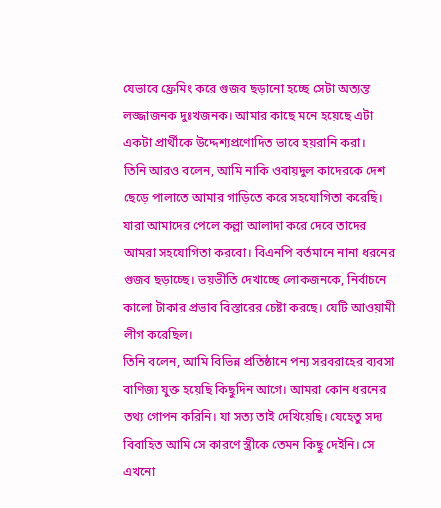যেভাবে ফ্রেমিং করে গুজব ছড়ানো হচ্ছে সেটা অত্যন্ত লজ্জাজনক দুঃখজনক। আমার কাছে মনে হয়েছে এটা একটা প্রার্থীকে উদ্দেশ্যপ্রণোদিত ভাবে হয়রানি করা।
তিনি আরও বলেন, আমি নাকি ওবায়দুল কাদেরকে দেশ ছেড়ে পালাতে আমার গাড়িতে করে সহযোগিতা করেছি। যারা আমাদের পেলে কল্লা আলাদা করে দেবে তাদের আমরা সহযোগিতা করবো। বিএনপি বর্তমানে নানা ধরনের গুজব ছড়াচ্ছে। ভয়ভীতি দেখাচ্ছে লোকজনকে, নির্বাচনে কালো টাকার প্রভাব বিস্তারের চেষ্টা করছে। যেটি আওয়ামী লীগ করেছিল।
তিনি বলেন, আমি বিভিন্ন প্রতিষ্ঠানে পন্য সরবরাহের ব্যবসা বাণিজ্য যুক্ত হয়েছি কিছুদিন আগে। আমরা কোন ধরনের তথ্য গোপন করিনি। যা সত্য তাই দেখিয়েছি। যেহেতু সদ্য বিবাহিত আমি সে কারণে স্ত্রীকে তেমন কিছু দেইনি। সে এখনো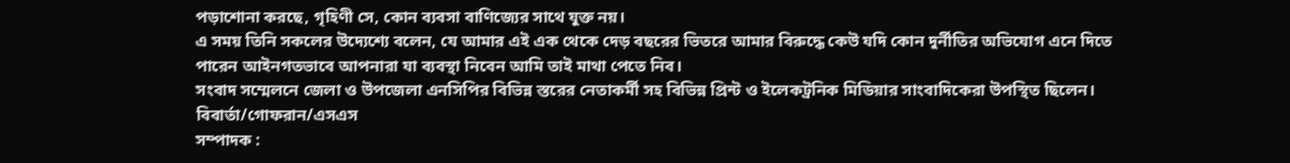পড়াশোনা করছে, গৃহিণী সে, কোন ব্যবসা বাণিজ্যের সাথে যুক্ত নয়।
এ সময় তিনি সকলের উদ্যেশ্যে বলেন, যে আমার এই এক থেকে দেড় বছরের ভিতরে আমার বিরুদ্ধে কেউ যদি কোন দুর্নীতির অভিযোগ এনে দিতে পারেন আইনগতভাবে আপনারা যা ব্যবস্থা নিবেন আমি তাই মাথা পেতে নিব।
সংবাদ সম্মেলনে জেলা ও উপজেলা এনসিপির বিভিন্ন স্তরের নেতাকর্মী সহ বিভিন্ন প্রিন্ট ও ইলেকট্রনিক মিডিয়ার সাংবাদিকেরা উপস্থিত ছিলেন।
বিবার্তা/গোফরান/এসএস
সম্পাদক :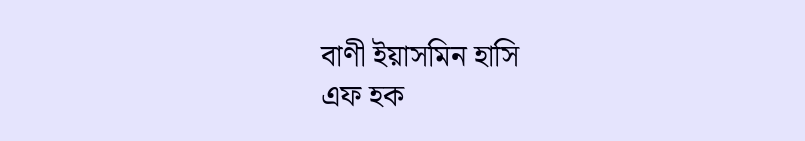বাণী ইয়াসমিন হাসি
এফ হক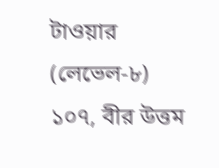টাওয়ার (লেভেল-৮)
১০৭, বীর উত্তম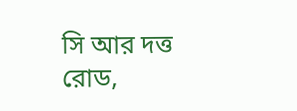সি আর দত্ত রোড,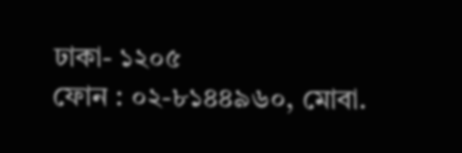ঢাকা- ১২০৫
ফোন : ০২-৮১৪৪৯৬০, মোবা.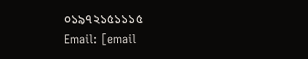০১৯৭২১৫১১১৫
Email: [email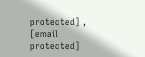protected] , [email protected]